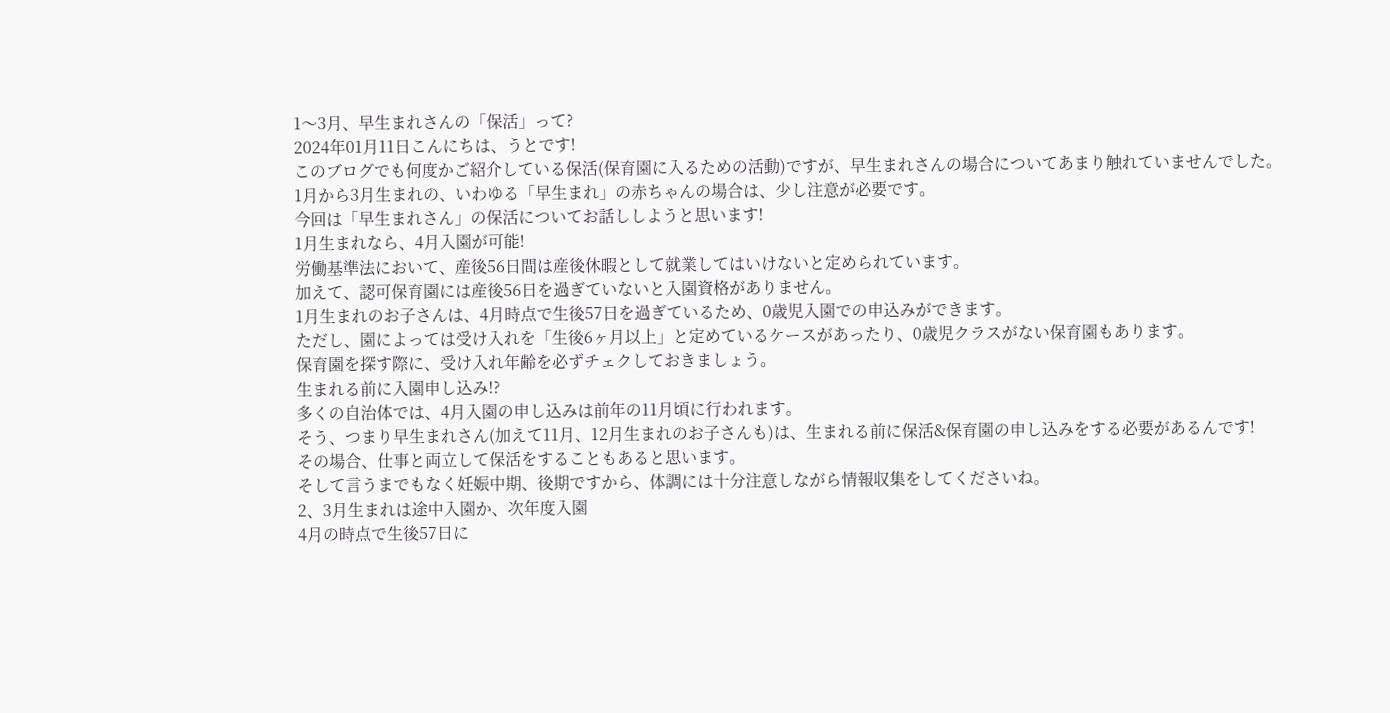1〜3月、早生まれさんの「保活」って?
2024年01月11日こんにちは、うとです!
このブログでも何度かご紹介している保活(保育園に入るための活動)ですが、早生まれさんの場合についてあまり触れていませんでした。
1月から3月生まれの、いわゆる「早生まれ」の赤ちゃんの場合は、少し注意が必要です。
今回は「早生まれさん」の保活についてお話ししようと思います!
1月生まれなら、4月入園が可能!
労働基準法において、産後56日間は産後休暇として就業してはいけないと定められています。
加えて、認可保育園には産後56日を過ぎていないと入園資格がありません。
1月生まれのお子さんは、4月時点で生後57日を過ぎているため、0歳児入園での申込みができます。
ただし、園によっては受け入れを「生後6ヶ月以上」と定めているケースがあったり、0歳児クラスがない保育園もあります。
保育園を探す際に、受け入れ年齢を必ずチェクしておきましょう。
生まれる前に入園申し込み!?
多くの自治体では、4月入園の申し込みは前年の11月頃に行われます。
そう、つまり早生まれさん(加えて11月、12月生まれのお子さんも)は、生まれる前に保活&保育園の申し込みをする必要があるんです!
その場合、仕事と両立して保活をすることもあると思います。
そして言うまでもなく妊娠中期、後期ですから、体調には十分注意しながら情報収集をしてくださいね。
2、3月生まれは途中入園か、次年度入園
4月の時点で生後57日に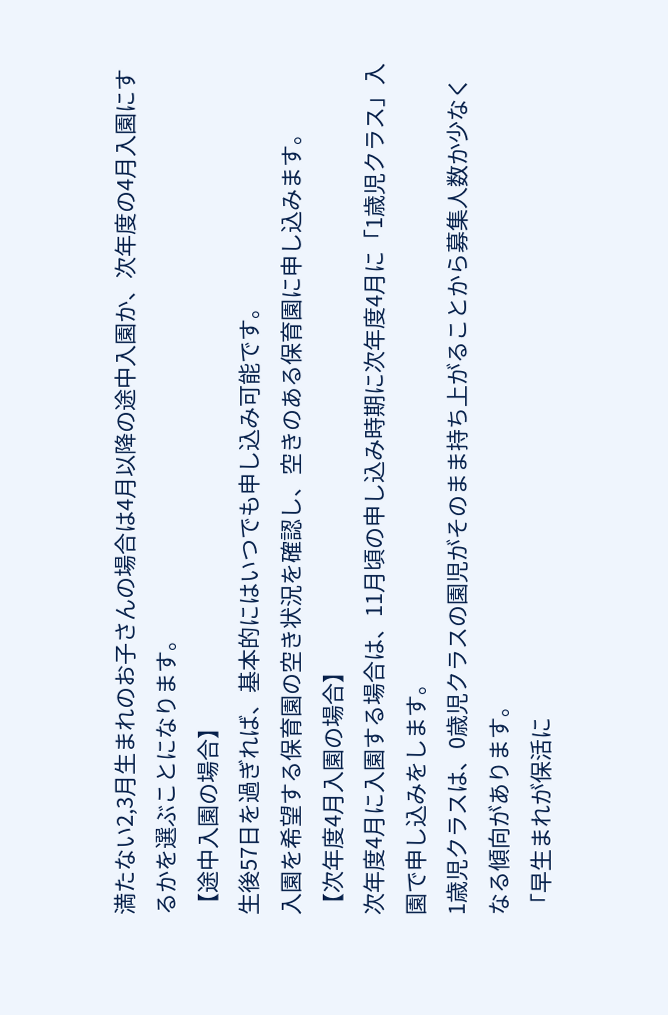満たない2,3月生まれのお子さんの場合は4月以降の途中入園か、次年度の4月入園にするかを選ぶことになります。
【途中入園の場合】
生後57日を過ぎれば、基本的にはいつでも申し込み可能です。
入園を希望する保育園の空き状況を確認し、空きのある保育園に申し込みます。
【次年度4月入園の場合】
次年度4月に入園する場合は、11月頃の申し込み時期に次年度4月に「1歳児クラス」入園で申し込みをします。
1歳児クラスは、0歳児クラスの園児がそのまま持ち上がることから募集人数か少なくなる傾向があります。
「早生まれが保活に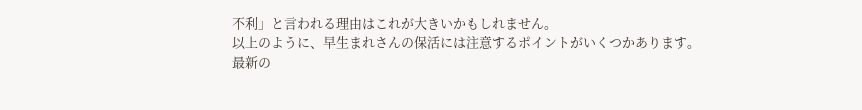不利」と言われる理由はこれが大きいかもしれません。
以上のように、早生まれさんの保活には注意するポイントがいくつかあります。
最新の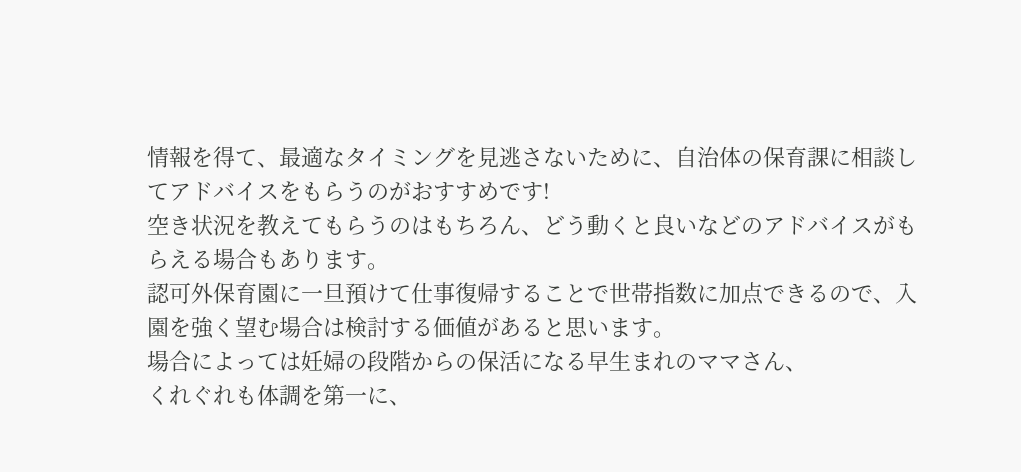情報を得て、最適なタイミングを見逃さないために、自治体の保育課に相談してアドバイスをもらうのがおすすめです!
空き状況を教えてもらうのはもちろん、どう動くと良いなどのアドバイスがもらえる場合もあります。
認可外保育園に一旦預けて仕事復帰することで世帯指数に加点できるので、入園を強く望む場合は検討する価値があると思います。
場合によっては妊婦の段階からの保活になる早生まれのママさん、
くれぐれも体調を第一に、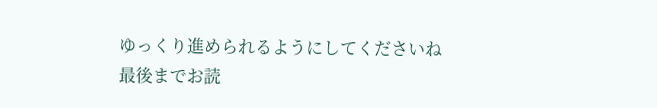ゆっくり進められるようにしてくださいね
最後までお読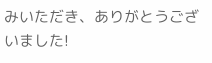みいただき、ありがとうございました!